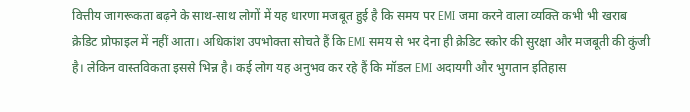वित्तीय जागरूकता बढ़ने के साथ-साथ लोगों में यह धारणा मजबूत हुई है कि समय पर EMI जमा करने वाला व्यक्ति कभी भी खराब क्रेडिट प्रोफाइल में नहीं आता। अधिकांश उपभोक्ता सोचते हैं कि EMI समय से भर देना ही क्रेडिट स्कोर की सुरक्षा और मजबूती की कुंजी है। लेकिन वास्तविकता इससे भिन्न है। कई लोग यह अनुभव कर रहे हैं कि मॉडल EMI अदायगी और भुगतान इतिहास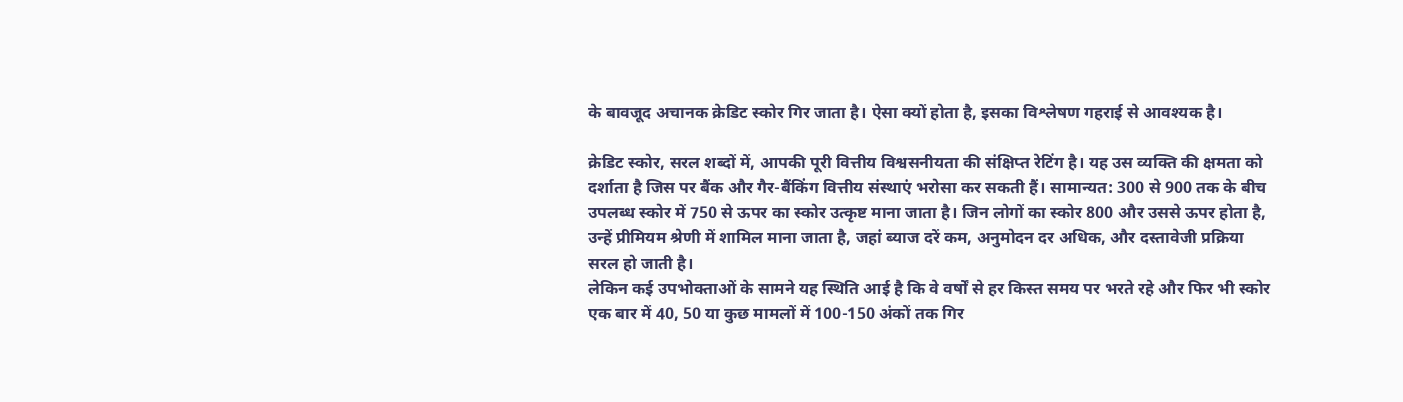के बावजूद अचानक क्रेडिट स्कोर गिर जाता है। ऐसा क्यों होता है, इसका विश्लेषण गहराई से आवश्यक है।

क्रेडिट स्कोर, सरल शब्दों में, आपकी पूरी वित्तीय विश्वसनीयता की संक्षिप्त रेटिंग है। यह उस व्यक्ति की क्षमता को दर्शाता है जिस पर बैंक और गैर-बैंकिंग वित्तीय संस्थाएं भरोसा कर सकती हैं। सामान्यत: 300 से 900 तक के बीच उपलब्ध स्कोर में 750 से ऊपर का स्कोर उत्कृष्ट माना जाता है। जिन लोगों का स्कोर 800 और उससे ऊपर होता है, उन्हें प्रीमियम श्रेणी में शामिल माना जाता है, जहां ब्याज दरें कम, अनुमोदन दर अधिक, और दस्तावेजी प्रक्रिया सरल हो जाती है।
लेकिन कई उपभोक्ताओं के सामने यह स्थिति आई है कि वे वर्षों से हर किस्त समय पर भरते रहे और फिर भी स्कोर एक बार में 40, 50 या कुछ मामलों में 100-150 अंकों तक गिर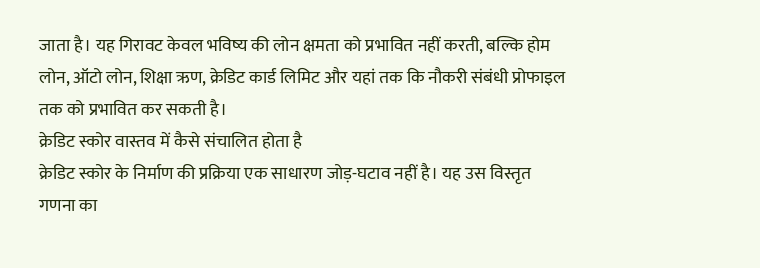जाता है। यह गिरावट केवल भविष्य की लोन क्षमता को प्रभावित नहीं करती, बल्कि होम लोन, ऑटो लोन, शिक्षा ऋण, क्रेडिट कार्ड लिमिट और यहां तक कि नौकरी संबंधी प्रोफाइल तक को प्रभावित कर सकती है।
क्रेडिट स्कोर वास्तव में कैसे संचालित होता है
क्रेडिट स्कोर के निर्माण की प्रक्रिया एक साधारण जोड़-घटाव नहीं है। यह उस विस्तृत गणना का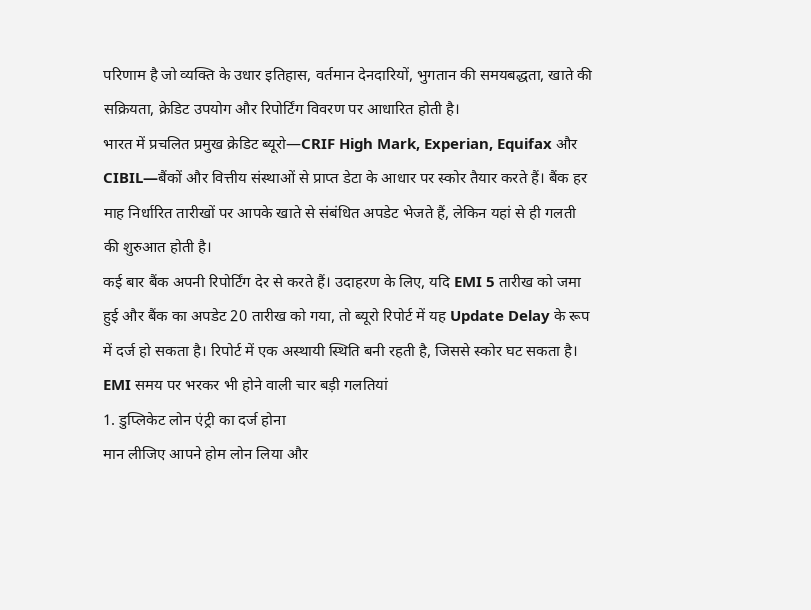परिणाम है जो व्यक्ति के उधार इतिहास, वर्तमान देनदारियों, भुगतान की समयबद्धता, खाते की सक्रियता, क्रेडिट उपयोग और रिपोर्टिंग विवरण पर आधारित होती है।
भारत में प्रचलित प्रमुख क्रेडिट ब्यूरो—CRIF High Mark, Experian, Equifax और CIBIL—बैंकों और वित्तीय संस्थाओं से प्राप्त डेटा के आधार पर स्कोर तैयार करते हैं। बैंक हर माह निर्धारित तारीखों पर आपके खाते से संबंधित अपडेट भेजते हैं, लेकिन यहां से ही गलती की शुरुआत होती है।
कई बार बैंक अपनी रिपोर्टिंग देर से करते हैं। उदाहरण के लिए, यदि EMI 5 तारीख को जमा हुई और बैंक का अपडेट 20 तारीख को गया, तो ब्यूरो रिपोर्ट में यह Update Delay के रूप में दर्ज हो सकता है। रिपोर्ट में एक अस्थायी स्थिति बनी रहती है, जिससे स्कोर घट सकता है।
EMI समय पर भरकर भी होने वाली चार बड़ी गलतियां
1. डुप्लिकेट लोन एंट्री का दर्ज होना
मान लीजिए आपने होम लोन लिया और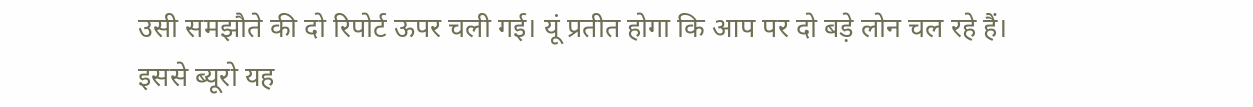उसी समझौते की दो रिपोर्ट ऊपर चली गई। यूं प्रतीत होगा कि आप पर दो बड़े लोन चल रहे हैं। इससे ब्यूरो यह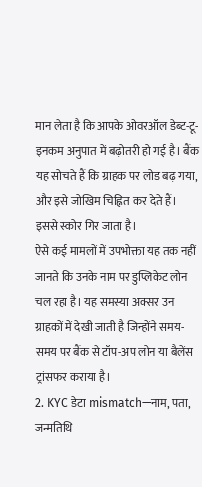मान लेता है कि आपके ओवरऑल डेब्ट-टू-इनकम अनुपात में बढ़ोतरी हो गई है। बैंक यह सोचते हैं कि ग्राहक पर लोड बढ़ गया, और इसे जोखिम चिह्नित कर देते हैं। इससे स्कोर गिर जाता है।
ऐसे कई मामलों में उपभोक्ता यह तक नहीं जानते कि उनके नाम पर डुप्लिकेट लोन चल रहा है। यह समस्या अक्सर उन ग्राहकों में देखी जाती है जिन्होंने समय-समय पर बैंक से टॉप-अप लोन या बैलेंस ट्रांसफर कराया है।
2. KYC डेटा mismatch—नाम, पता, जन्मतिथि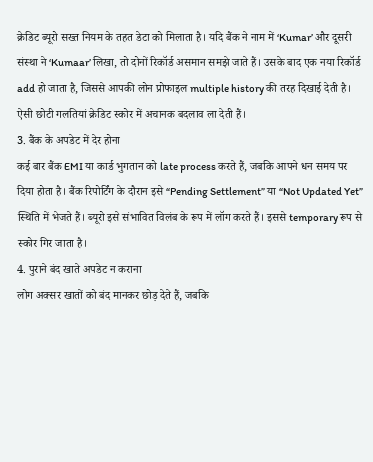क्रेडिट ब्यूरो सख्त नियम के तहत डेटा को मिलाता है। यदि बैंक ने नाम में ‘Kumar’ और दूसरी संस्था ने ‘Kumaar’ लिखा, तो दोनों रिकॉर्ड असमान समझे जाते हैं। उसके बाद एक नया रिकॉर्ड add हो जाता है, जिससे आपकी लोन प्रोफाइल multiple history की तरह दिखाई देती है।
ऐसी छोटी गलतियां क्रेडिट स्कोर में अचानक बदलाव ला देती हैं।
3. बैंक के अपडेट में देर होना
कई बार बैंक EMI या कार्ड भुगतान को late process करते हैं, जबकि आपने धन समय पर दिया होता है। बैंक रिपोर्टिंग के दौरान इसे “Pending Settlement” या “Not Updated Yet” स्थिति में भेजते हैं। ब्यूरो इसे संभावित विलंब के रूप में लॉग करते हैं। इससे temporary रूप से स्कोर गिर जाता है।
4. पुराने बंद खाते अपडेट न कराना
लोग अक्सर खातों को बंद मानकर छोड़ देते हैं, जबकि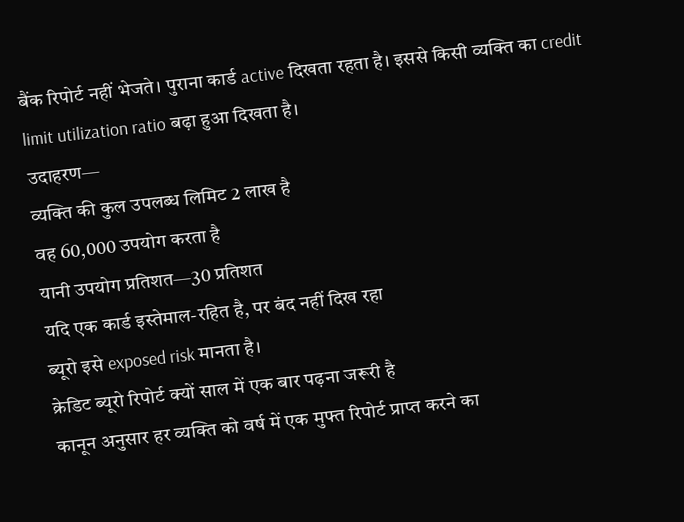बैंक रिपोर्ट नहीं भेजते। पुराना कार्ड active दिखता रहता है। इससे किसी व्यक्ति का credit limit utilization ratio बढ़ा हुआ दिखता है।
उदाहरण—
व्यक्ति की कुल उपलब्ध लिमिट 2 लाख है
वह 60,000 उपयोग करता है
यानी उपयोग प्रतिशत—30 प्रतिशत
यदि एक कार्ड इस्तेमाल-रहित है, पर बंद नहीं दिख रहा
ब्यूरो इसे exposed risk मानता है।
क्रेडिट ब्यूरो रिपोर्ट क्यों साल में एक बार पढ़ना जरूरी है
कानून अनुसार हर व्यक्ति को वर्ष में एक मुफ्त रिपोर्ट प्राप्त करने का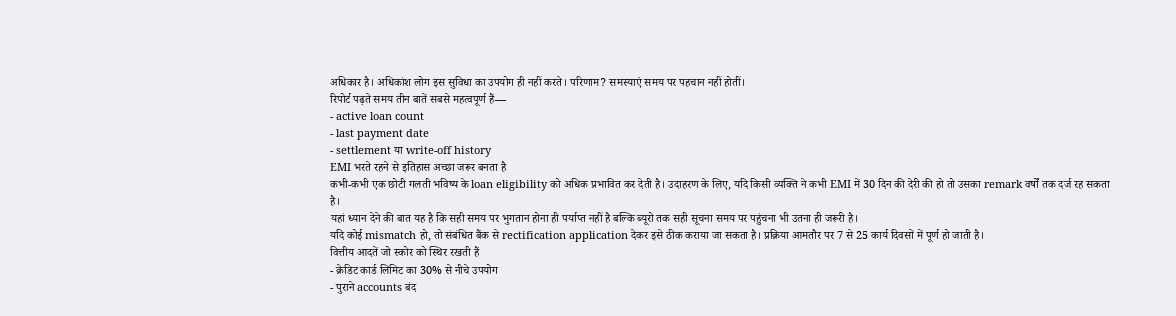अधिकार है। अधिकांश लोग इस सुविधा का उपयोग ही नहीं करते। परिणाम? समस्याएं समय पर पहचान नहीं होतीं।
रिपोर्ट पढ़ते समय तीन बातें सबसे महत्वपूर्ण हैं—
- active loan count
- last payment date
- settlement या write-off history
EMI भरते रहने से इतिहास अच्छा जरूर बनता है
कभी-कभी एक छोटी गलती भविष्य के loan eligibility को अधिक प्रभावित कर देती है। उदाहरण के लिए, यदि किसी व्यक्ति ने कभी EMI में 30 दिन की देरी की हो तो उसका remark वर्षों तक दर्ज रह सकता है।
यहां ध्यान देने की बात यह है कि सही समय पर भुगतान होना ही पर्याप्त नहीं है बल्कि ब्यूरो तक सही सूचना समय पर पहुंचना भी उतना ही जरूरी है।
यदि कोई mismatch हो, तो संबंधित बैंक से rectification application देकर इसे ठीक कराया जा सकता है। प्रक्रिया आमतौर पर 7 से 25 कार्य दिवसों में पूर्ण हो जाती है।
वित्तीय आदतें जो स्कोर को स्थिर रखती हैं
- क्रेडिट कार्ड लिमिट का 30% से नीचे उपयोग
- पुराने accounts बंद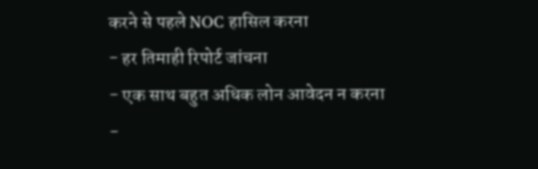करने से पहले NOC हासिल करना
- हर तिमाही रिपोर्ट जांचना
- एक साथ बहुत अधिक लोन आवेदन न करना
-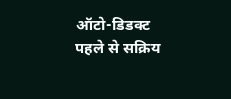ऑटो-डिडक्ट पहले से सक्रिय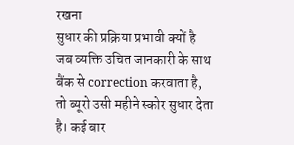रखना
सुधार की प्रक्रिया प्रभावी क्यों है
जब व्यक्ति उचित जानकारी के साथ बैंक से correction करवाता है, तो ब्यूरो उसी महीने स्कोर सुधार देता है। कई बार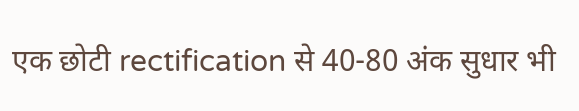एक छोटी rectification से 40-80 अंक सुधार भी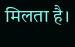मिलता है।